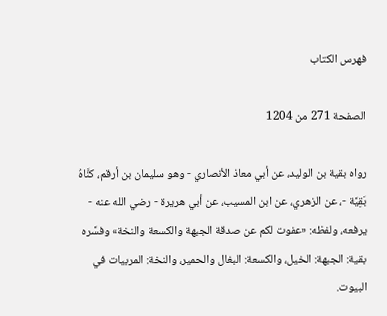فهرس الكتاب

الصفحة 271 من 1204

رواه بقية بن الوليد، عن أبي معاذ الأنصاري - وهو سليمان بن أرقم، كنَّاهُ بَقِيَّة -، عن الزهري، عن ابن المسيب، عن أبي هريرة - رضي الله عنه - يرفعه، ولفظه: «عفوت لكم عن صدقة الجبهة والكسعة والنخة» وفسَّره بقية: الجبهة: الخيل، والكسعة: البغال والحمير، والنخة: المربيات في البيوت.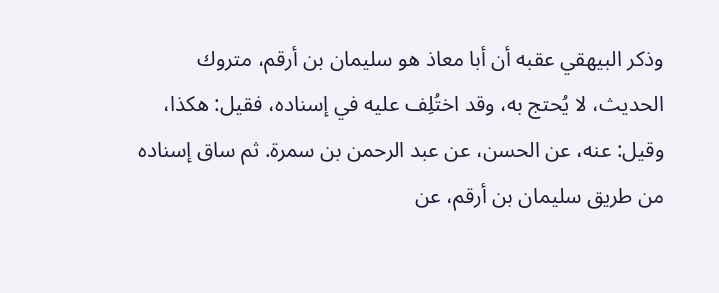وذكر البيهقي عقبه أن أبا معاذ هو سليمان بن أرقم، متروك الحديث، لا يُحتج به، وقد اختُلِف عليه في إسناده، فقيل: هكذا، وقيل: عنه، عن الحسن، عن عبد الرحمن بن سمرة. ثم ساق إسناده من طريق سليمان بن أرقم، عن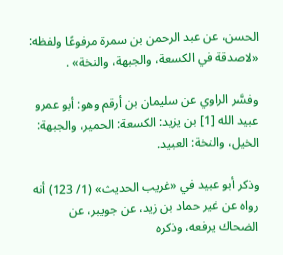الحسن، عن عبد الرحمن بن سمرة مرفوعًا ولفظه: «لاصدقة في الكسعة، والجبهة، والنخة» .

وفسَّر الراوي عن سليمان بن أرقم وهو: أبو عمرو عبيد الله [1] بن يزيد: الكسعة: الحمير، والجبهة: الخيل، والنخة: العبيد.

وذكر أبو عبيد في «غريب الحديث» (1/ 123) أنه رواه عن غير حماد بن زيد، عن جويبر، عن الضحاك يرفعه، وذكره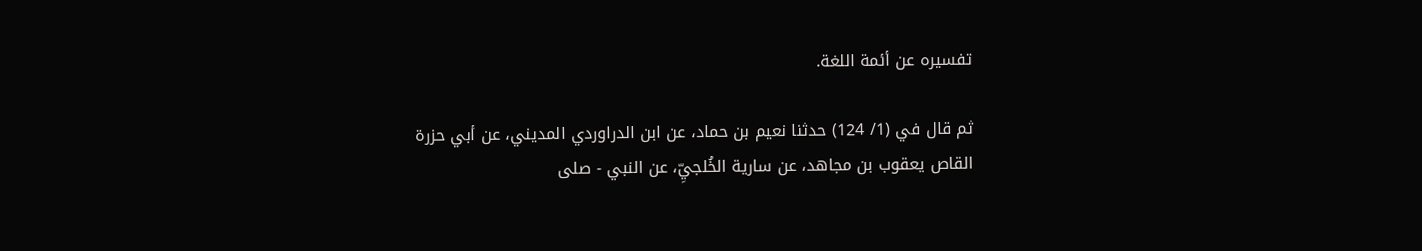تفسيره عن أئمة اللغة.

ثم قال في (1/ 124) حدثنا نعيم بن حماد، عن ابن الدراوردي المديني، عن أبي حزرة القاص يعقوب بن مجاهد، عن سارية الخُلجيِّ، عن النبي - صلى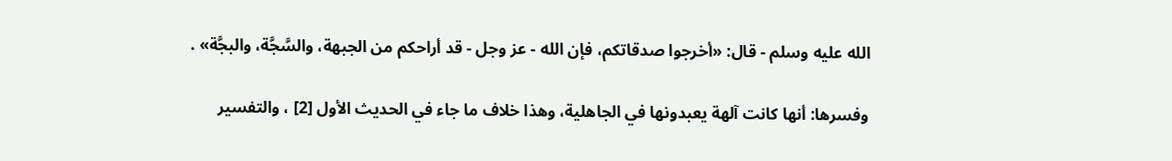الله عليه وسلم - قال: «أخرجوا صدقاتكم، فإن الله - عز وجل - قد أراحكم من الجبهة، والسَّجَّة، والبجَّة» .

وفسرها: أنها كانت آلهة يعبدونها في الجاهلية، وهذا خلاف ما جاء في الحديث الأول [2] ، والتفسير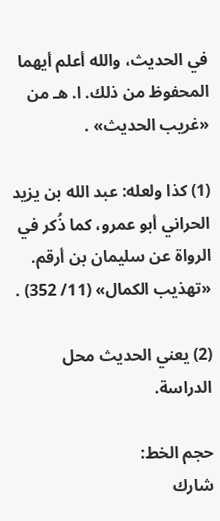في الحديث، والله أعلم أيهما المحفوظ من ذلك. ا. هـ من «غريب الحديث» .

(1) كذا ولعله: عبد الله بن يزيد الحراني أبو عمرو، كما ذُكر في الرواة عن سليمان بن أرقم. «تهذيب الكمال» (11/ 352) .

(2) يعني الحديث محل الدراسة.

حجم الخط:
شارك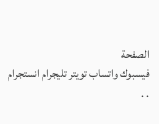الصفحة
فيسبوك واتساب تويتر تليجرام انستجرام
. .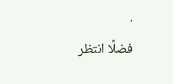.
فضلًا انتظر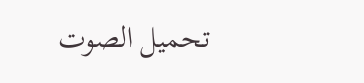تحميل الصوت